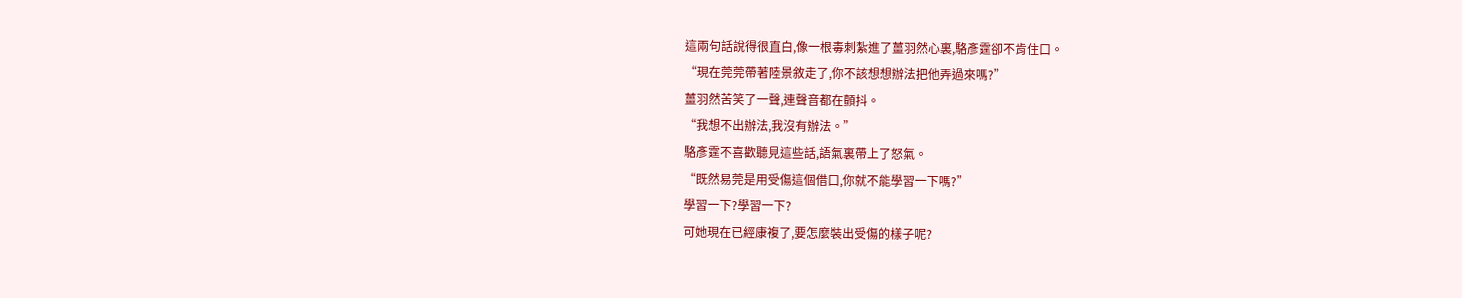這兩句話說得很直白,像一根毒刺紮進了薑羽然心裏,駱彥霆卻不肯住口。
“現在莞莞帶著陸景敘走了,你不該想想辦法把他弄過來嗎?”
薑羽然苦笑了一聲,連聲音都在顫抖。
“我想不出辦法,我沒有辦法。”
駱彥霆不喜歡聽見這些話,語氣裏帶上了怒氣。
“既然易莞是用受傷這個借口,你就不能學習一下嗎?”
學習一下?學習一下?
可她現在已經康複了,要怎麼裝出受傷的樣子呢?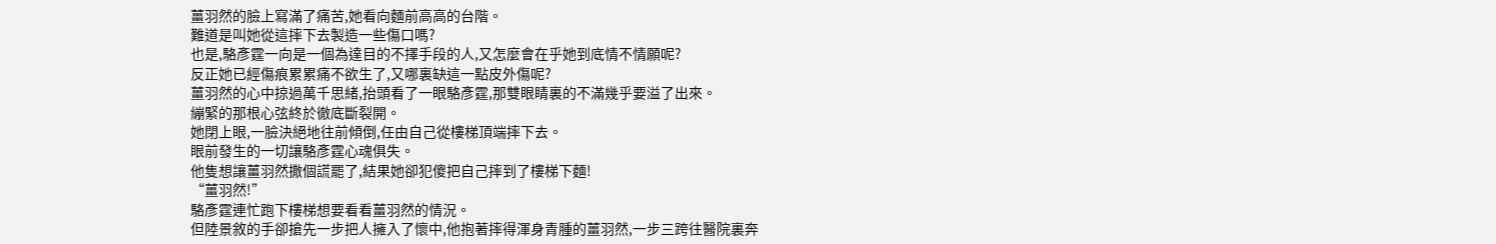薑羽然的臉上寫滿了痛苦,她看向麵前高高的台階。
難道是叫她從這摔下去製造一些傷口嗎?
也是,駱彥霆一向是一個為達目的不擇手段的人,又怎麼會在乎她到底情不情願呢?
反正她已經傷痕累累痛不欲生了,又哪裏缺這一點皮外傷呢?
薑羽然的心中掠過萬千思緒,抬頭看了一眼駱彥霆,那雙眼睛裏的不滿幾乎要溢了出來。
繃緊的那根心弦終於徹底斷裂開。
她閉上眼,一臉決絕地往前傾倒,任由自己從樓梯頂端摔下去。
眼前發生的一切讓駱彥霆心魂俱失。
他隻想讓薑羽然撒個謊罷了,結果她卻犯傻把自己摔到了樓梯下麵!
“薑羽然!”
駱彥霆連忙跑下樓梯想要看看薑羽然的情況。
但陸景敘的手卻搶先一步把人擁入了懷中,他抱著摔得渾身青腫的薑羽然,一步三跨往醫院裏奔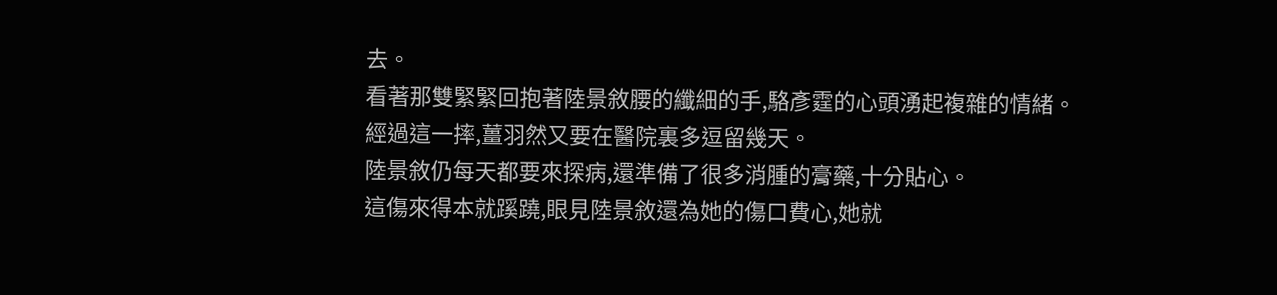去。
看著那雙緊緊回抱著陸景敘腰的纖細的手,駱彥霆的心頭湧起複雜的情緒。
經過這一摔,薑羽然又要在醫院裏多逗留幾天。
陸景敘仍每天都要來探病,還準備了很多消腫的膏藥,十分貼心。
這傷來得本就蹊蹺,眼見陸景敘還為她的傷口費心,她就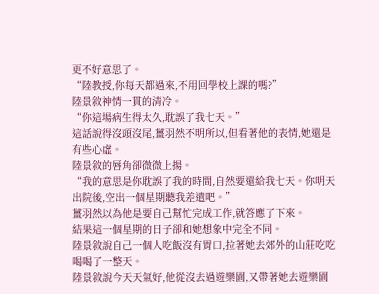更不好意思了。
“陸教授,你每天都過來,不用回學校上課的嗎?”
陸景敘神情一貫的清冷。
“你這場病生得太久,耽誤了我七天。”
這話說得沒頭沒尾,薑羽然不明所以,但看著他的表情,她還是有些心虛。
陸景敘的唇角卻微微上揚。
“我的意思是你耽誤了我的時間,自然要還給我七天。你明天出院後,空出一個星期聽我差遣吧。”
薑羽然以為他是要自己幫忙完成工作,就答應了下來。
結果這一個星期的日子卻和她想象中完全不同。
陸景敘說自己一個人吃飯沒有胃口,拉著她去郊外的山莊吃吃喝喝了一整天。
陸景敘說今天天氣好,他從沒去過遊樂園,又帶著她去遊樂園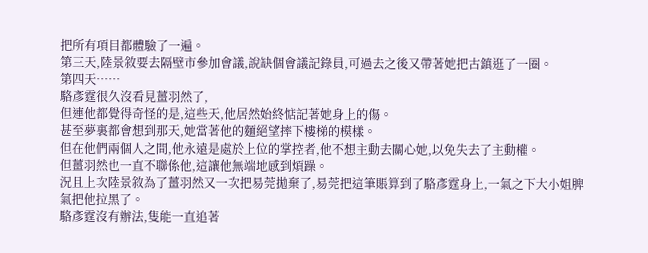把所有項目都體驗了一遍。
第三天,陸景敘要去隔壁市參加會議,說缺個會議記錄員,可過去之後又帶著她把古鎮逛了一圈。
第四天……
駱彥霆很久沒看見薑羽然了,
但連他都覺得奇怪的是,這些天,他居然始終惦記著她身上的傷。
甚至夢裏都會想到那天,她當著他的麵絕望摔下樓梯的模樣。
但在他們兩個人之間,他永遠是處於上位的掌控者,他不想主動去關心她,以免失去了主動權。
但薑羽然也一直不聯係他,這讓他無端地感到煩躁。
況且上次陸景敘為了薑羽然又一次把易莞拋棄了,易莞把這筆賬算到了駱彥霆身上,一氣之下大小姐脾氣把他拉黑了。
駱彥霆沒有辦法,隻能一直追著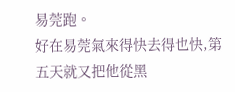易莞跑。
好在易莞氣來得快去得也快,第五天就又把他從黑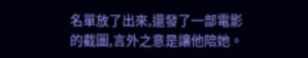名單放了出來,還發了一部電影的截圖,言外之意是讓他陪她。